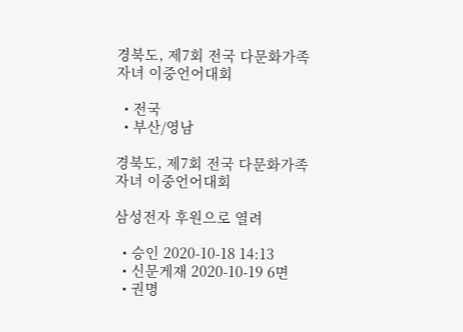경북도, 제7회 전국 다문화가족자녀 이중언어대회

  • 전국
  • 부산/영남

경북도, 제7회 전국 다문화가족자녀 이중언어대회

삼성전자 후원으로 열려

  • 승인 2020-10-18 14:13
  • 신문게재 2020-10-19 6면
  • 권명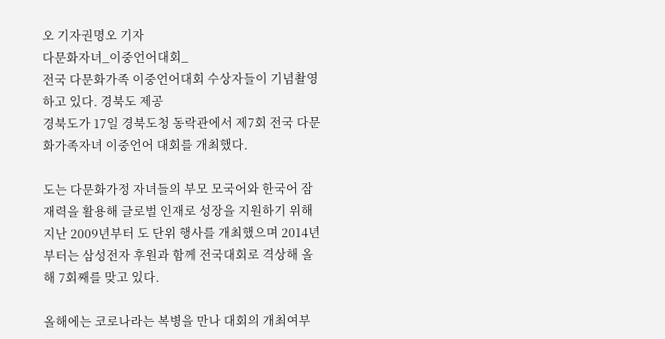오 기자권명오 기자
다문화자녀_이중언어대회_
전국 다문화가족 이중언어대회 수상자들이 기념촬영하고 있다. 경북도 제공
경북도가 17일 경북도청 동락관에서 제7회 전국 다문화가족자녀 이중언어 대회를 개최했다.

도는 다문화가정 자녀들의 부모 모국어와 한국어 잠재력을 활용해 글로벌 인재로 성장을 지원하기 위해 지난 2009년부터 도 단위 행사를 개최했으며 2014년부터는 삼성전자 후원과 함께 전국대회로 격상해 올해 7회째를 맞고 있다.

올해에는 코로나라는 복병을 만나 대회의 개최여부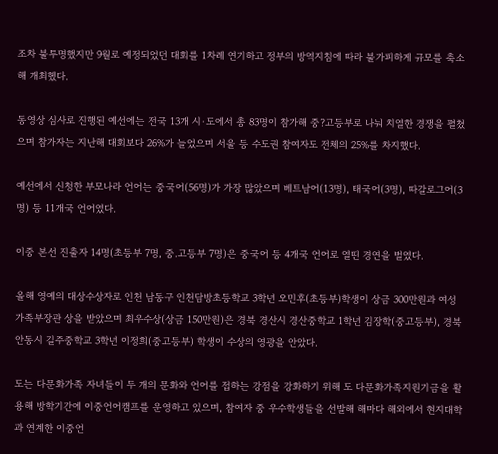조차 불투명했지만 9월로 예정되었던 대회를 1차례 연기하고 정부의 방역지침에 따라 불가피하게 규모를 축소해 개최헸다.

동영상 심사로 진행된 예선에는 전국 13개 시·도에서 총 83명이 참가해 중?고등부로 나눠 치열한 경쟁을 펼쳤으며 참가자는 지난해 대회보다 26%가 늘었으며 서울 등 수도권 참여자도 전체의 25%를 차지했다.

예선에서 신청한 부모나라 언어는 중국어(56명)가 가장 많았으며 베트남어(13명), 태국어(3명), 따갈로그어(3명) 등 11개국 언어였다.

이중 본선 진출자 14명(초등부 7명, 중.고등부 7명)은 중국어 등 4개국 언어로 열띤 경연을 벌였다.

올해 영예의 대상수상자로 인천 남동구 인천담방초등학교 3학년 오민후(초등부)학생이 상금 300만원과 여성가족부장관 상을 받았으며 최우수상(상금 150만원)은 경북 경산시 경산중학교 1학년 김장학(중고등부), 경북 안동시 길주중학교 3학년 이정희(중고등부) 학생이 수상의 영광을 안았다.

도는 다문화가족 자녀들이 두 개의 문화와 언어를 접하는 강점을 강화하기 위해 도 다문화가족지원기금을 활용해 방학기간에 이중언어캠프를 운영하고 있으며, 참여자 중 우수학생들을 선발해 해마다 해외에서 현지대학과 연계한 이중언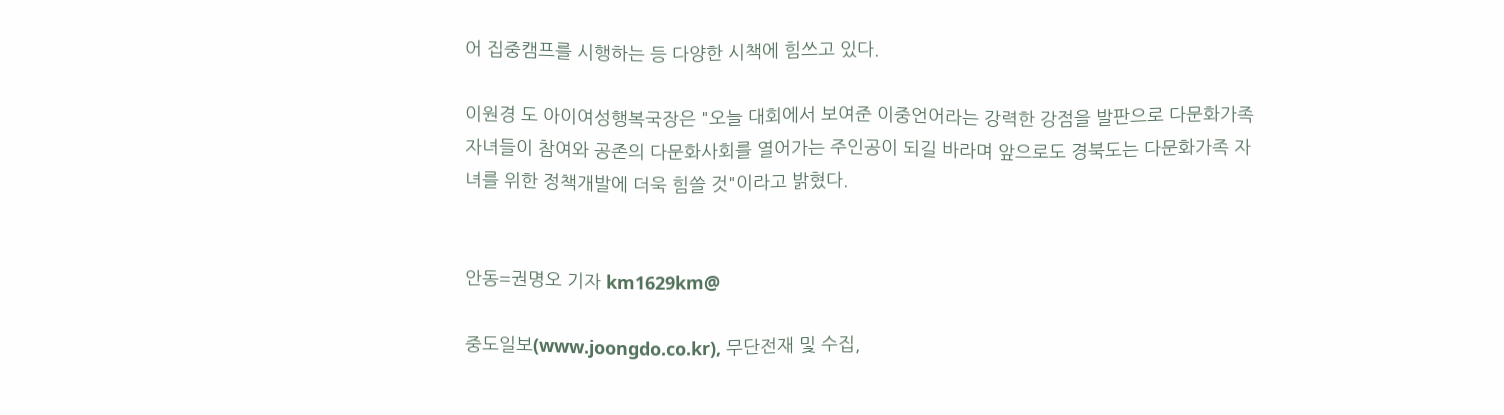어 집중캠프를 시행하는 등 다양한 시책에 힘쓰고 있다.

이원경 도 아이여성행복국장은 "오늘 대회에서 보여준 이중언어라는 강력한 강점을 발판으로 다문화가족 자녀들이 참여와 공존의 다문화사회를 열어가는 주인공이 되길 바라며 앞으로도 경북도는 다문화가족 자녀를 위한 정책개발에 더욱 힘쓸 것"이라고 밝혔다.


안동=권명오 기자 km1629km@

중도일보(www.joongdo.co.kr), 무단전재 및 수집,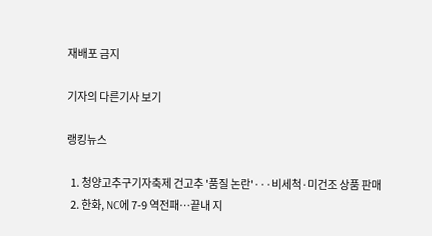재배포 금지

기자의 다른기사 보기

랭킹뉴스

  1. 청양고추구기자축제 건고추 '품질 논란'···비세척·미건조 상품 판매
  2. 한화, NC에 7-9 역전패…끝내 지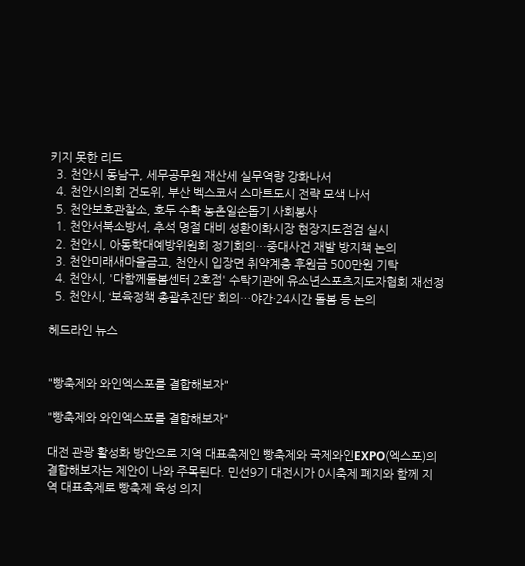키지 못한 리드
  3. 천안시 동남구, 세무공무원 재산세 실무역량 강화나서
  4. 천안시의회 건도위, 부산 벡스코서 스마트도시 전략 모색 나서
  5. 천안보호관찰소, 호두 수확 농촌일손돕기 사회봉사
  1. 천안서북소방서, 추석 명절 대비 성환이화시장 현장지도점검 실시
  2. 천안시, 아동학대예방위원회 정기회의…중대사건 재발 방지책 논의
  3. 천안미래새마을금고, 천안시 입장면 취약계층 후원금 500만원 기탁
  4. 천안시, '다함께돌봄센터 2호점' 수탁기관에 유소년스포츠지도자협회 재선정
  5. 천안시, ‘보육정책 총괄추진단’ 회의…야간·24시간 돌봄 등 논의

헤드라인 뉴스


"빵축제와 와인엑스포를 결합해보자"

"빵축제와 와인엑스포를 결합해보자"

대전 관광 활성화 방안으로 지역 대표축제인 빵축제와 국제와인EXPO(엑스포)의 결합해보자는 제안이 나와 주목된다. 민선9기 대전시가 0시축제 폐지와 함께 지역 대표축제로 빵축제 육성 의지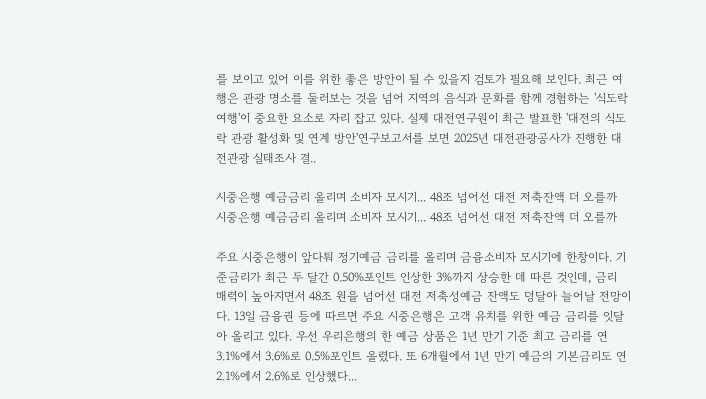를 보이고 있어 이를 위한 좋은 방안이 될 수 있을지 검토가 필요해 보인다. 최근 여행은 관광 명소를 둘러보는 것을 넘어 지역의 음식과 문화를 함께 경험하는 '식도락 여행'이 중요한 요소로 자리 잡고 있다. 실제 대전연구원이 최근 발표한 '대전의 식도락 관광 활성화 및 연계 방안'연구보고서를 보면 2025년 대전관광공사가 진행한 대전관광 실태조사 결..

시중은행 예금금리 올리며 소비자 모시기... 48조 넘어선 대전 저축잔액 더 오를까
시중은행 예금금리 올리며 소비자 모시기... 48조 넘어선 대전 저축잔액 더 오를까

주요 시중은행이 앞다퉈 정기예금 금리를 올리며 금융소비자 모시기에 한창이다. 기준금리가 최근 두 달간 0.50%포인트 인상한 3%까지 상승한 데 따른 것인데, 금리 매력이 높아지면서 48조 원을 넘어선 대전 저축성예금 잔액도 덩달아 늘어날 전망이다. 13일 금융권 등에 따르면 주요 시중은행은 고객 유치를 위한 예금 금리를 잇달아 올리고 있다. 우선 우리은행의 한 예금 상품은 1년 만기 기준 최고 금리를 연 3.1%에서 3.6%로 0.5%포인트 올렸다. 또 6개월에서 1년 만기 예금의 기본금리도 연 2.1%에서 2.6%로 인상했다...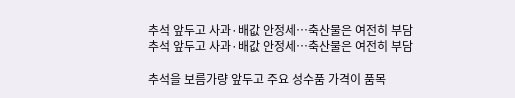추석 앞두고 사과·배값 안정세…축산물은 여전히 부담
추석 앞두고 사과·배값 안정세…축산물은 여전히 부담

추석을 보름가량 앞두고 주요 성수품 가격이 품목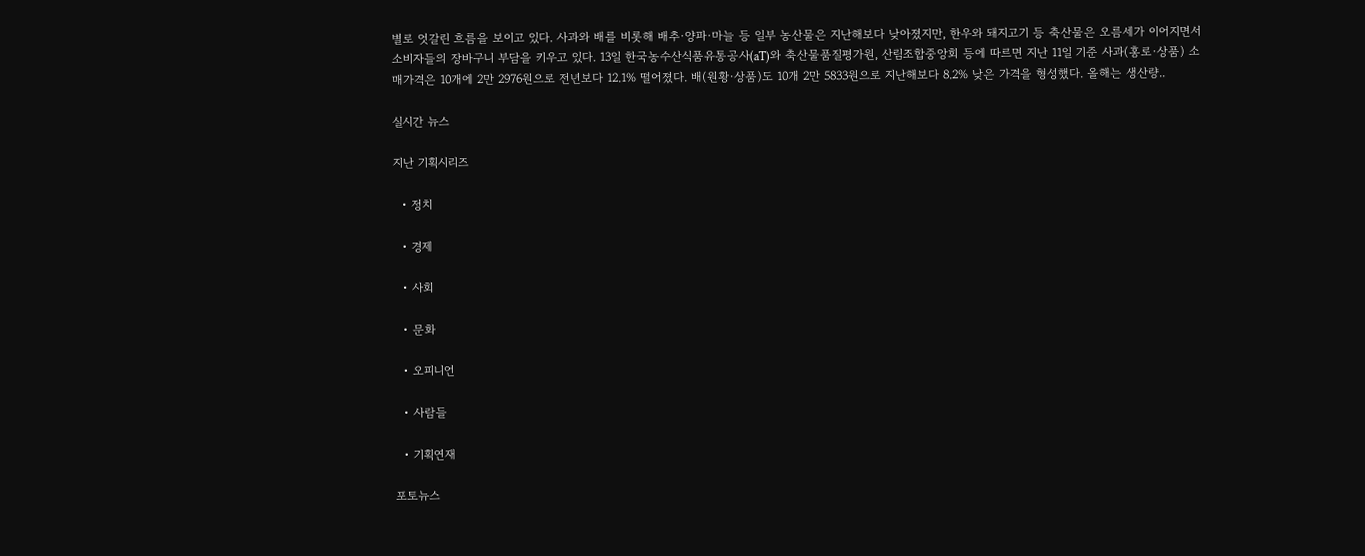별로 엇갈린 흐름을 보이고 있다. 사과와 배를 비롯해 배추·양파·마늘 등 일부 농산물은 지난해보다 낮아졌지만, 한우와 돼지고기 등 축산물은 오름세가 이어지면서 소비자들의 장바구니 부담을 키우고 있다. 13일 한국농수산식품유통공사(aT)와 축산물품질평가원, 산림조합중앙회 등에 따르면 지난 11일 기준 사과(홍로·상품) 소매가격은 10개에 2만 2976원으로 전년보다 12.1% 떨어졌다. 배(원황·상품)도 10개 2만 5833원으로 지난해보다 8.2% 낮은 가격을 형성했다. 올해는 생산량..

실시간 뉴스

지난 기획시리즈

  • 정치

  • 경제

  • 사회

  • 문화

  • 오피니언

  • 사람들

  • 기획연재

포토뉴스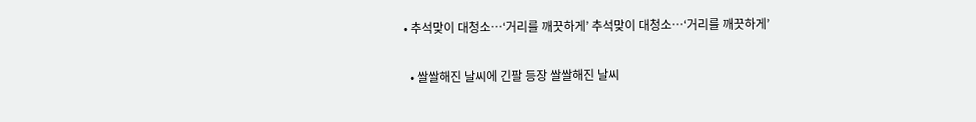• 추석맞이 대청소…‘거리를 깨끗하게’ 추석맞이 대청소…‘거리를 깨끗하게’

  • 쌀쌀해진 날씨에 긴팔 등장 쌀쌀해진 날씨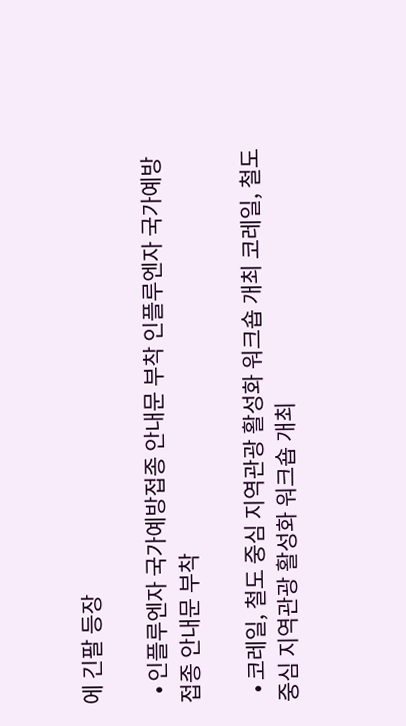에 긴팔 등장

  • 인플루엔자 국가예방접종 안내문 부착 인플루엔자 국가예방접종 안내문 부착

  • 코레일, 철도 중심 지역관광 활성화 워크숍 개최 코레일, 철도 중심 지역관광 활성화 워크숍 개최